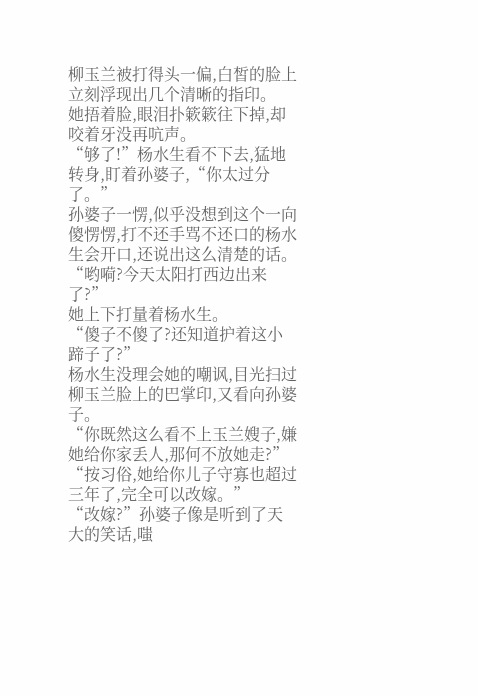柳玉兰被打得头一偏,白皙的脸上立刻浮现出几个清晰的指印。
她捂着脸,眼泪扑簌簌往下掉,却咬着牙没再吭声。
“够了!”杨水生看不下去,猛地转身,盯着孙婆子,“你太过分了。”
孙婆子一愣,似乎没想到这个一向傻愣愣,打不还手骂不还口的杨水生会开口,还说出这么清楚的话。
“哟嗬?今天太阳打西边出来了?”
她上下打量着杨水生。
“傻子不傻了?还知道护着这小蹄子了?”
杨水生没理会她的嘲讽,目光扫过柳玉兰脸上的巴掌印,又看向孙婆子。
“你既然这么看不上玉兰嫂子,嫌她给你家丢人,那何不放她走?”
“按习俗,她给你儿子守寡也超过三年了,完全可以改嫁。”
“改嫁?”孙婆子像是听到了天大的笑话,嗤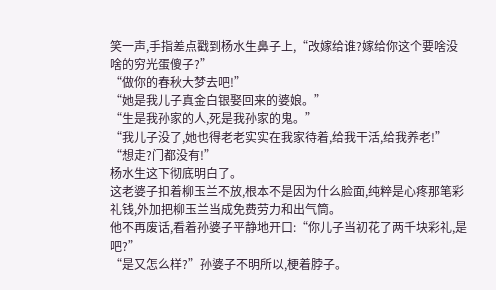笑一声,手指差点戳到杨水生鼻子上,“改嫁给谁?嫁给你这个要啥没啥的穷光蛋傻子?”
“做你的春秋大梦去吧!”
“她是我儿子真金白银娶回来的婆娘。”
“生是我孙家的人,死是我孙家的鬼。”
“我儿子没了,她也得老老实实在我家待着,给我干活,给我养老!”
“想走?门都没有!”
杨水生这下彻底明白了。
这老婆子扣着柳玉兰不放,根本不是因为什么脸面,纯粹是心疼那笔彩礼钱,外加把柳玉兰当成免费劳力和出气筒。
他不再废话,看着孙婆子平静地开口:“你儿子当初花了两千块彩礼,是吧?”
“是又怎么样?”孙婆子不明所以,梗着脖子。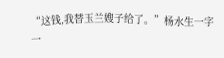“这钱,我替玉兰嫂子给了。”杨水生一字一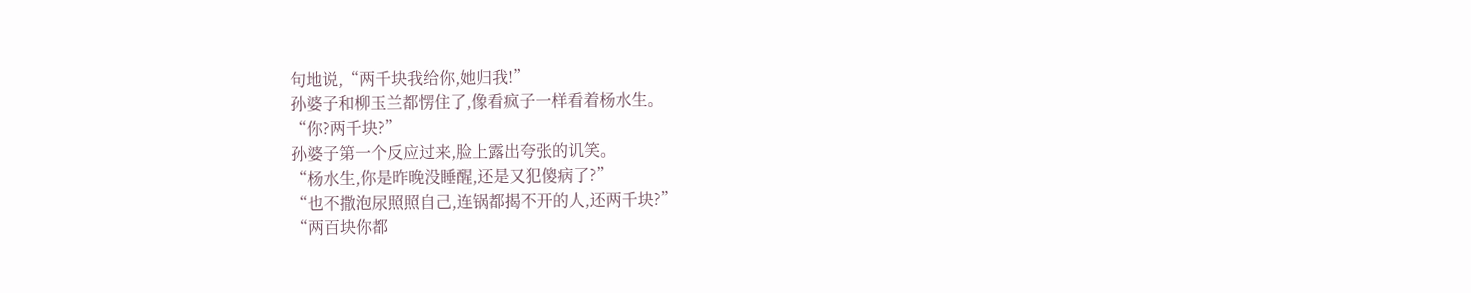句地说,“两千块我给你,她归我!”
孙婆子和柳玉兰都愣住了,像看疯子一样看着杨水生。
“你?两千块?”
孙婆子第一个反应过来,脸上露出夸张的讥笑。
“杨水生,你是昨晚没睡醒,还是又犯傻病了?”
“也不撒泡尿照照自己,连锅都揭不开的人,还两千块?”
“两百块你都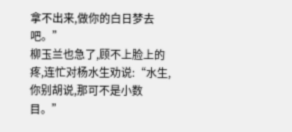拿不出来,做你的白日梦去吧。”
柳玉兰也急了,顾不上脸上的疼,连忙对杨水生劝说:“水生,你别胡说,那可不是小数目。”